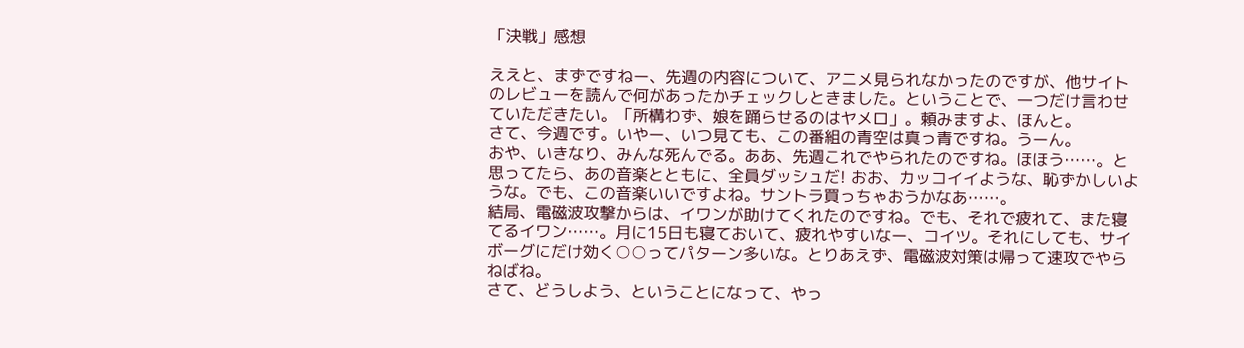「決戦」感想

ええと、まずですねー、先週の内容について、アニメ見られなかったのですが、他サイトのレビューを読んで何があったかチェックしときました。ということで、一つだけ言わせていただきたい。「所構わず、娘を踊らせるのはヤメロ」。頼みますよ、ほんと。
さて、今週です。いやー、いつ見ても、この番組の青空は真っ青ですね。うーん。
おや、いきなり、みんな死んでる。ああ、先週これでやられたのですね。ほほう……。と思ってたら、あの音楽とともに、全員ダッシュだ! おお、カッコイイような、恥ずかしいような。でも、この音楽いいですよね。サントラ買っちゃおうかなあ……。
結局、電磁波攻撃からは、イワンが助けてくれたのですね。でも、それで疲れて、また寝てるイワン……。月に15日も寝ておいて、疲れやすいなー、コイツ。それにしても、サイボーグにだけ効く○○ってパターン多いな。とりあえず、電磁波対策は帰って速攻でやらねばね。
さて、どうしよう、ということになって、やっ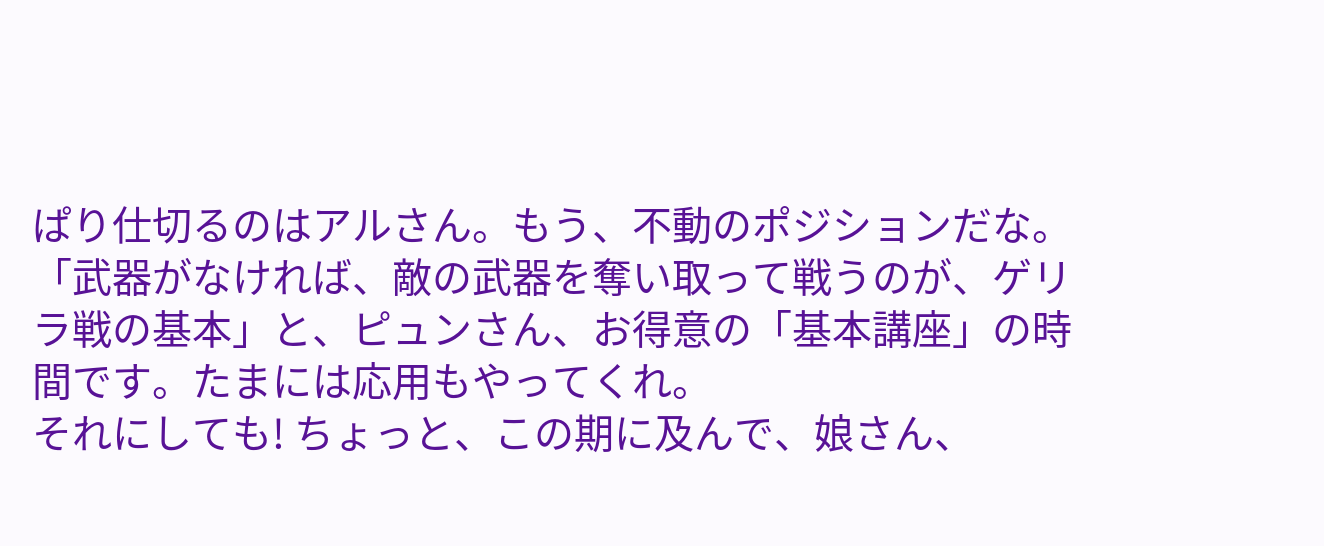ぱり仕切るのはアルさん。もう、不動のポジションだな。「武器がなければ、敵の武器を奪い取って戦うのが、ゲリラ戦の基本」と、ピュンさん、お得意の「基本講座」の時間です。たまには応用もやってくれ。
それにしても! ちょっと、この期に及んで、娘さん、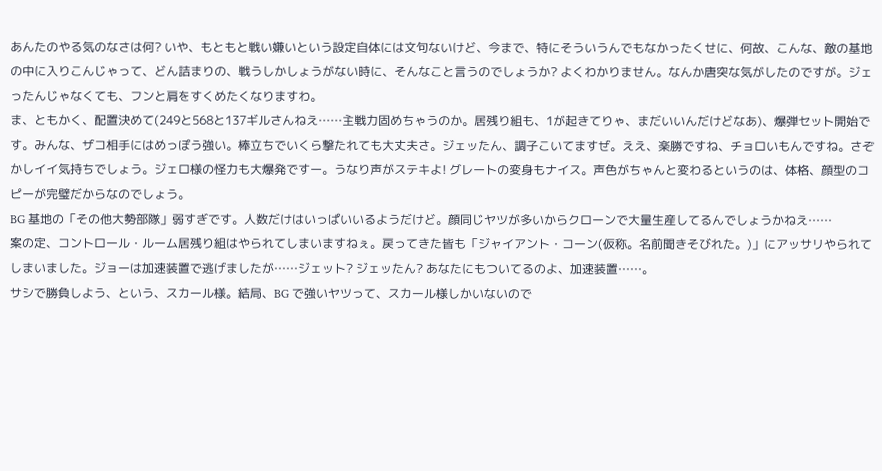あんたのやる気のなさは何? いや、もともと戦い嫌いという設定自体には文句ないけど、今まで、特にそういうんでもなかったくせに、何故、こんな、敵の基地の中に入りこんじゃって、どん詰まりの、戦うしかしょうがない時に、そんなこと言うのでしょうか? よくわかりません。なんか唐突な気がしたのですが。ジェったんじゃなくても、フンと肩をすくめたくなりますわ。
ま、ともかく、配置決めて(249と568と137ギルさんねえ……主戦力固めちゃうのか。居残り組も、1が起きてりゃ、まだいいんだけどなあ)、爆弾セット開始です。みんな、ザコ相手にはめっぽう強い。棒立ちでいくら撃たれても大丈夫さ。ジェッたん、調子こいてますぜ。ええ、楽勝ですね、チョロいもんですね。さぞかしイイ気持ちでしょう。ジェロ様の怪力も大爆発ですー。うなり声がステキよ! グレートの変身もナイス。声色がちゃんと変わるというのは、体格、顔型のコピーが完璧だからなのでしょう。
BG 基地の「その他大勢部隊」弱すぎです。人数だけはいっぱいいるようだけど。顔同じヤツが多いからクローンで大量生産してるんでしょうかねえ……
案の定、コントロール・ルーム居残り組はやられてしまいますねぇ。戻ってきた皆も「ジャイアント・コーン(仮称。名前聞きそびれた。)」にアッサリやられてしまいました。ジョーは加速装置で逃げましたが……ジェット? ジェッたん? あなたにもついてるのよ、加速装置……。
サシで勝負しよう、という、スカール様。結局、BG で強いヤツって、スカール様しかいないので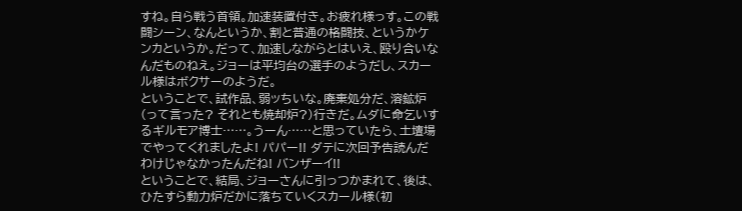すね。自ら戦う首領。加速装置付き。お疲れ様っす。この戦闘シーン、なんというか、割と普通の格闘技、というかケンカというか。だって、加速しながらとはいえ、殴り合いなんだものねえ。ジョーは平均台の選手のようだし、スカール様はボクサーのようだ。
ということで、試作品、弱ッちいな。廃棄処分だ、溶鉱炉(って言った? それとも焼却炉?)行きだ。ムダに命乞いするギルモア博士……。うーん……と思っていたら、土壇場でやってくれましたよ! パパー!! ダテに次回予告読んだわけじゃなかったんだね! バンザーイ!!
ということで、結局、ジョーさんに引っつかまれて、後は、ひたすら動力炉だかに落ちていくスカール様(初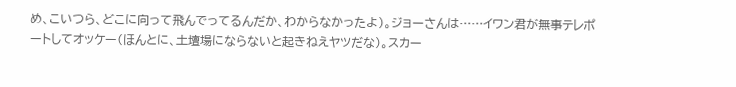め、こいつら、どこに向って飛んでってるんだか、わからなかったよ)。ジョーさんは……イワン君が無事テレポートしてオッケー(ほんとに、土壇場にならないと起きねえヤツだな)。スカー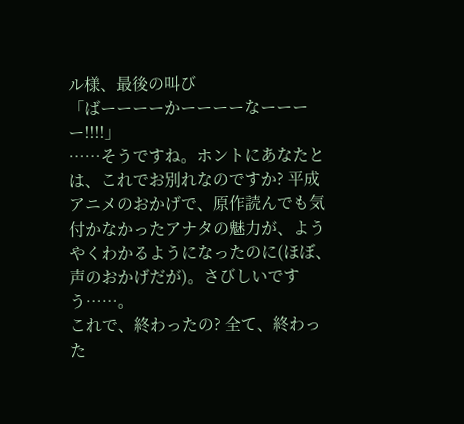ル様、最後の叫び
「ばーーーーかーーーーなーーーー!!!!」
……そうですね。ホントにあなたとは、これでお別れなのですか? 平成アニメのおかげで、原作読んでも気付かなかったアナタの魅力が、ようやくわかるようになったのに(ほぼ、声のおかげだが)。さびしいですう……。
これで、終わったの? 全て、終わった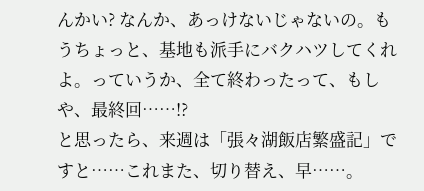んかい? なんか、あっけないじゃないの。もうちょっと、基地も派手にバクハツしてくれよ。っていうか、全て終わったって、もしや、最終回……!?
と思ったら、来週は「張々湖飯店繁盛記」ですと……これまた、切り替え、早……。